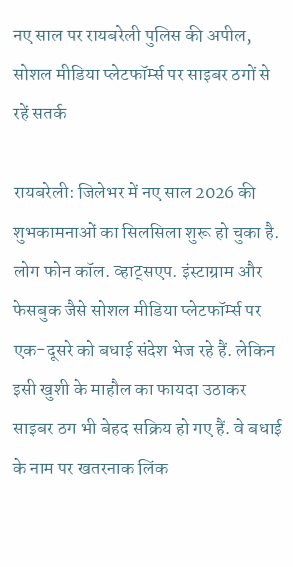नए साल पर रायबरेली पुलिस की अपील, सोशल मीडिया प्लेटफॉर्म्स पर साइबर ठगों से रहें सतर्क

रायबरेली: जिलेभर में नए साल 2026 की शुभकामनाओं का सिलसिला शुरू हो चुका है. लोग फोन कॉल. व्हाट्सएप. इंस्टाग्राम और फेसबुक जैसे सोशल मीडिया प्लेटफॉर्म्स पर एक-दूसरे को बधाई संदेश भेज रहे हैं. लेकिन इसी खुशी के माहौल का फायदा उठाकर साइबर ठग भी बेहद सक्रिय हो गए हैं. वे बधाई के नाम पर खतरनाक लिंक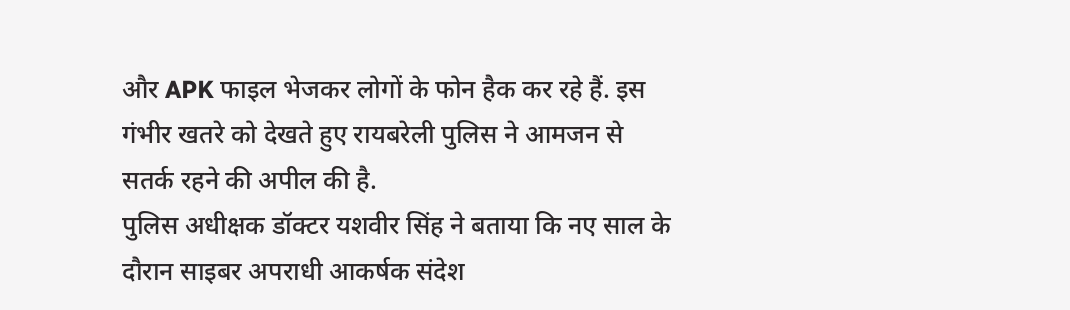और APK फाइल भेजकर लोगों के फोन हैक कर रहे हैं. इस गंभीर खतरे को देखते हुए रायबरेली पुलिस ने आमजन से सतर्क रहने की अपील की है.
पुलिस अधीक्षक डॉक्टर यशवीर सिंह ने बताया कि नए साल के दौरान साइबर अपराधी आकर्षक संदेश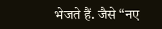भेजते हैं. जैसे “नए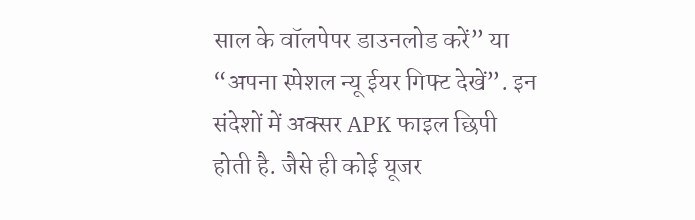साल के वॉलपेपर डाउनलोड करें” या “अपना स्पेशल न्यू ईयर गिफ्ट देखें”. इन संदेशों में अक्सर APK फाइल छिपी होती है. जैसे ही कोई यूजर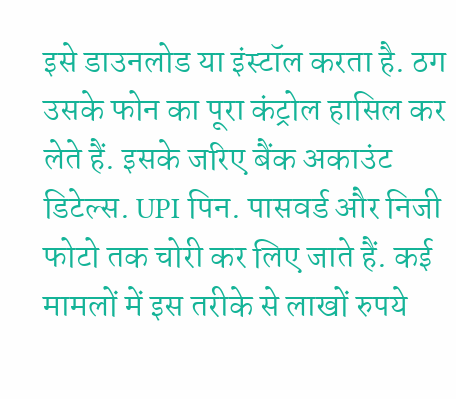इसे डाउनलोड या इंस्टॉल करता है. ठग उसके फोन का पूरा कंट्रोल हासिल कर लेते हैं. इसके जरिए बैंक अकाउंट डिटेल्स. UPI पिन. पासवर्ड और निजी फोटो तक चोरी कर लिए जाते हैं. कई मामलों में इस तरीके से लाखों रुपये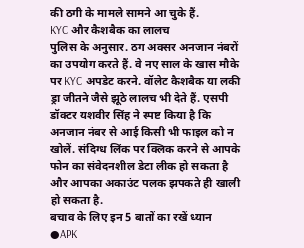की ठगी के मामले सामने आ चुके हैं.
KYC और कैशबैक का लालच
पुलिस के अनुसार. ठग अक्सर अनजान नंबरों का उपयोग करते हैं. वे नए साल के खास मौके पर KYC अपडेट करने. वॉलेट कैशबैक या लकी ड्रा जीतने जैसे झूठे लालच भी देते हैं. एसपी डॉक्टर यशवीर सिंह ने स्पष्ट किया है कि अनजान नंबर से आई किसी भी फाइल को न खोलें. संदिग्ध लिंक पर क्लिक करने से आपके फोन का संवेदनशील डेटा लीक हो सकता है और आपका अकाउंट पलक झपकते ही खाली हो सकता है.
बचाव के लिए इन 5 बातों का रखें ध्यान
●APK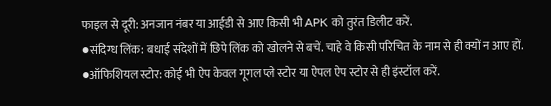फाइल से दूरी: अनजान नंबर या आईडी से आए किसी भी APK को तुरंत डिलीट करें.
●संदिग्ध लिंक: बधाई संदेशों में छिपे लिंक को खोलने से बचें. चाहे वे किसी परिचित के नाम से ही क्यों न आए हों.
●ऑफिशियल स्टोर: कोई भी ऐप केवल गूगल प्ले स्टोर या ऐपल ऐप स्टोर से ही इंस्टॉल करें.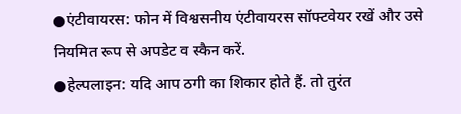●एंटीवायरस: फोन में विश्वसनीय एंटीवायरस सॉफ्टवेयर रखें और उसे नियमित रूप से अपडेट व स्कैन करें.
●हेल्पलाइन: यदि आप ठगी का शिकार होते हैं. तो तुरंत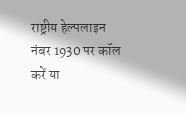राष्ट्रीय हेल्पलाइन नंबर 1930 पर कॉल करें या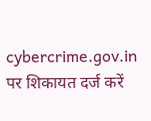cybercrime.gov.in पर शिकायत दर्ज करें